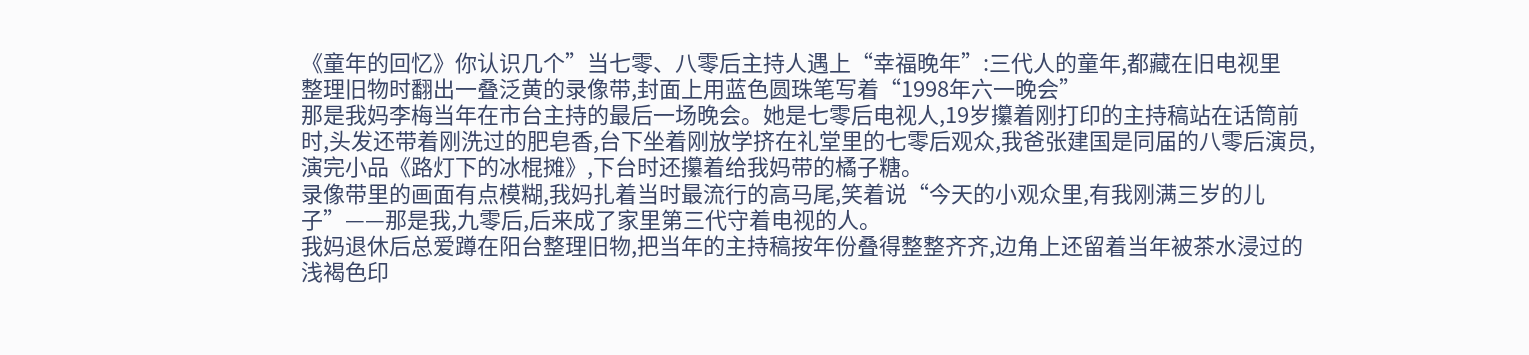《童年的回忆》你认识几个”当七零、八零后主持人遇上“幸福晚年”:三代人的童年,都藏在旧电视里
整理旧物时翻出一叠泛黄的录像带,封面上用蓝色圆珠笔写着“1998年六一晚会”
那是我妈李梅当年在市台主持的最后一场晚会。她是七零后电视人,19岁攥着刚打印的主持稿站在话筒前时,头发还带着刚洗过的肥皂香,台下坐着刚放学挤在礼堂里的七零后观众,我爸张建国是同届的八零后演员,演完小品《路灯下的冰棍摊》,下台时还攥着给我妈带的橘子糖。
录像带里的画面有点模糊,我妈扎着当时最流行的高马尾,笑着说“今天的小观众里,有我刚满三岁的儿子”——那是我,九零后,后来成了家里第三代守着电视的人。
我妈退休后总爱蹲在阳台整理旧物,把当年的主持稿按年份叠得整整齐齐,边角上还留着当年被茶水浸过的浅褐色印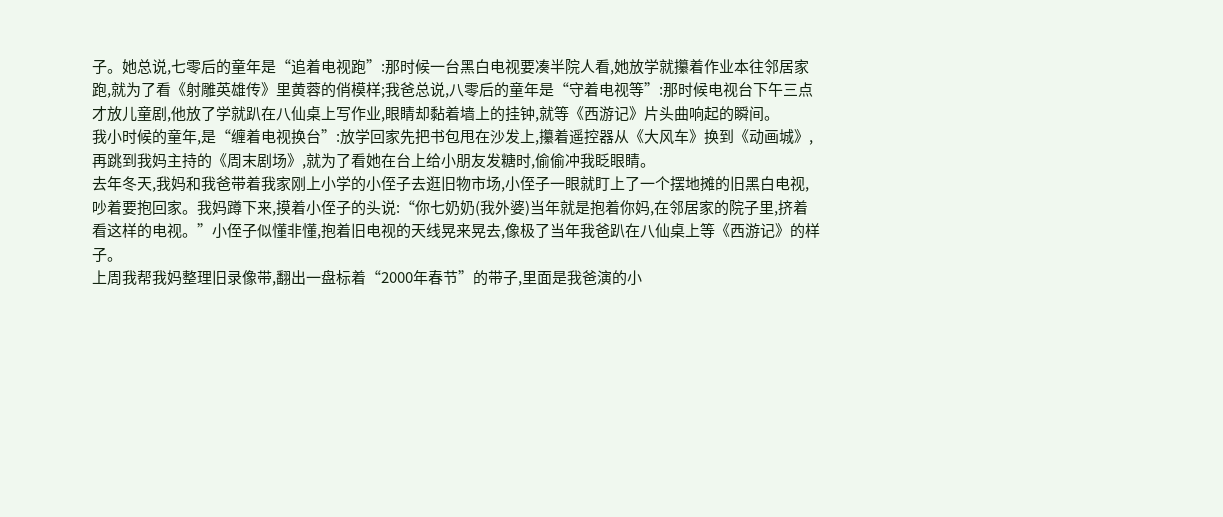子。她总说,七零后的童年是“追着电视跑”:那时候一台黑白电视要凑半院人看,她放学就攥着作业本往邻居家跑,就为了看《射雕英雄传》里黄蓉的俏模样;我爸总说,八零后的童年是“守着电视等”:那时候电视台下午三点才放儿童剧,他放了学就趴在八仙桌上写作业,眼睛却黏着墙上的挂钟,就等《西游记》片头曲响起的瞬间。
我小时候的童年,是“缠着电视换台”:放学回家先把书包甩在沙发上,攥着遥控器从《大风车》换到《动画城》,再跳到我妈主持的《周末剧场》,就为了看她在台上给小朋友发糖时,偷偷冲我眨眼睛。
去年冬天,我妈和我爸带着我家刚上小学的小侄子去逛旧物市场,小侄子一眼就盯上了一个摆地摊的旧黑白电视,吵着要抱回家。我妈蹲下来,摸着小侄子的头说:“你七奶奶(我外婆)当年就是抱着你妈,在邻居家的院子里,挤着看这样的电视。”小侄子似懂非懂,抱着旧电视的天线晃来晃去,像极了当年我爸趴在八仙桌上等《西游记》的样子。
上周我帮我妈整理旧录像带,翻出一盘标着“2000年春节”的带子,里面是我爸演的小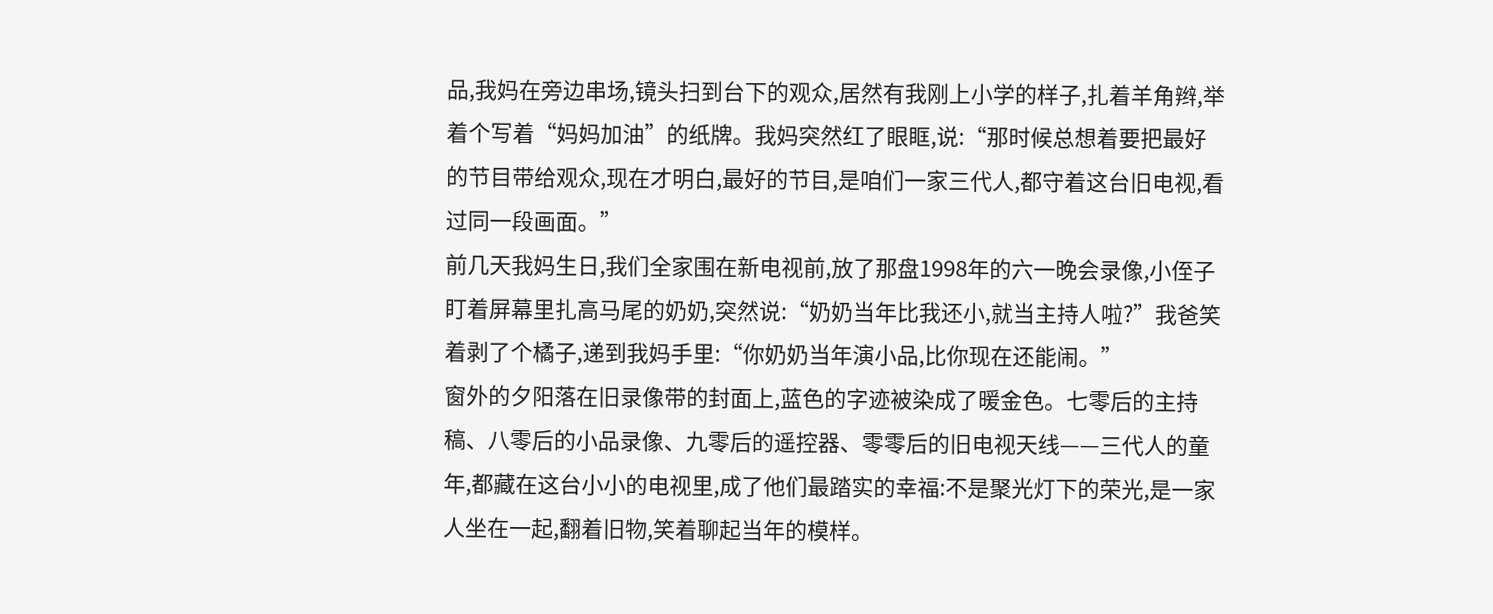品,我妈在旁边串场,镜头扫到台下的观众,居然有我刚上小学的样子,扎着羊角辫,举着个写着“妈妈加油”的纸牌。我妈突然红了眼眶,说:“那时候总想着要把最好的节目带给观众,现在才明白,最好的节目,是咱们一家三代人,都守着这台旧电视,看过同一段画面。”
前几天我妈生日,我们全家围在新电视前,放了那盘1998年的六一晚会录像,小侄子盯着屏幕里扎高马尾的奶奶,突然说:“奶奶当年比我还小,就当主持人啦?”我爸笑着剥了个橘子,递到我妈手里:“你奶奶当年演小品,比你现在还能闹。”
窗外的夕阳落在旧录像带的封面上,蓝色的字迹被染成了暖金色。七零后的主持稿、八零后的小品录像、九零后的遥控器、零零后的旧电视天线——三代人的童年,都藏在这台小小的电视里,成了他们最踏实的幸福:不是聚光灯下的荣光,是一家人坐在一起,翻着旧物,笑着聊起当年的模样。